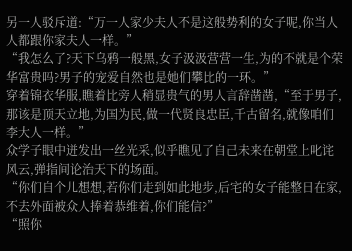另一人驳斥道:“万一人家少夫人不是这般势利的女子呢,你当人人都跟你家夫人一样。”
“我怎么了?天下乌鸦一般黑,女子汲汲营营一生,为的不就是个荣华富贵吗?男子的宠爱自然也是她们攀比的一环。”
穿着锦衣华服,瞧着比旁人稍显贵气的男人言辞凿凿,“至于男子,那该是顶天立地,为国为民,做一代贤良忠臣,千古留名,就像咱们李大人一样。”
众学子眼中迸发出一丝光采,似乎瞧见了自己未来在朝堂上叱诧风云,弹指间论治天下的场面。
“你们自个儿想想,若你们走到如此地步,后宅的女子能整日在家,不去外面被众人捧着恭维着,你们能信?”
“照你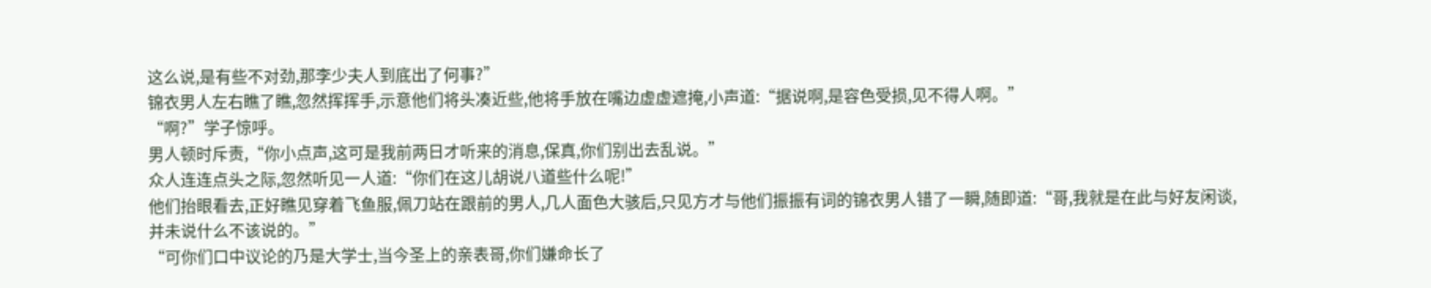这么说,是有些不对劲,那李少夫人到底出了何事?”
锦衣男人左右瞧了瞧,忽然挥挥手,示意他们将头凑近些,他将手放在嘴边虚虚遮掩,小声道:“据说啊,是容色受损,见不得人啊。”
“啊?”学子惊呼。
男人顿时斥责,“你小点声,这可是我前两日才听来的消息,保真,你们别出去乱说。”
众人连连点头之际,忽然听见一人道:“你们在这儿胡说八道些什么呢!”
他们抬眼看去,正好瞧见穿着飞鱼服,佩刀站在跟前的男人,几人面色大骇后,只见方才与他们振振有词的锦衣男人错了一瞬,随即道:“哥,我就是在此与好友闲谈,并未说什么不该说的。”
“可你们口中议论的乃是大学士,当今圣上的亲表哥,你们嫌命长了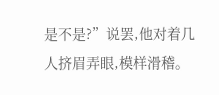是不是?”说罢,他对着几人挤眉弄眼,模样滑稽。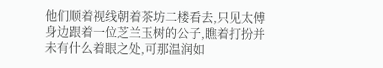他们顺着视线朝着茶坊二楼看去,只见太傅身边跟着一位芝兰玉树的公子,瞧着打扮并未有什么着眼之处,可那温润如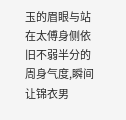玉的眉眼与站在太傅身侧依旧不弱半分的周身气度,瞬间让锦衣男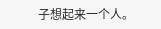子想起来一个人。